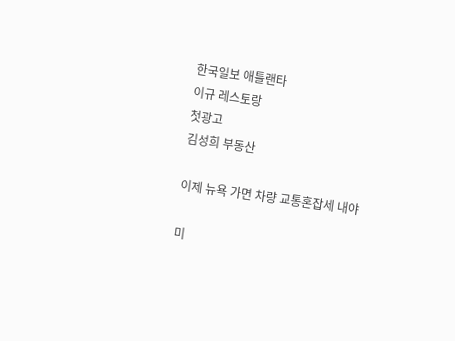한국일보 애틀랜타
이규 레스토랑
첫광고
김성희 부동산

이제 뉴욕 가면 차량 교통혼잡세 내야

미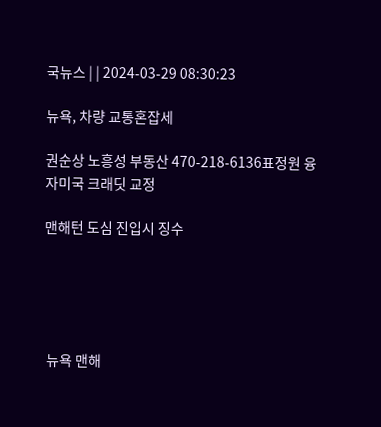국뉴스 | | 2024-03-29 08:30:23

뉴욕, 차량 교통혼잡세

권순상 노흥성 부동산 470-218-6136표정원 융자미국 크래딧 교정

맨해턴 도심 진입시 징수





 뉴욕 맨해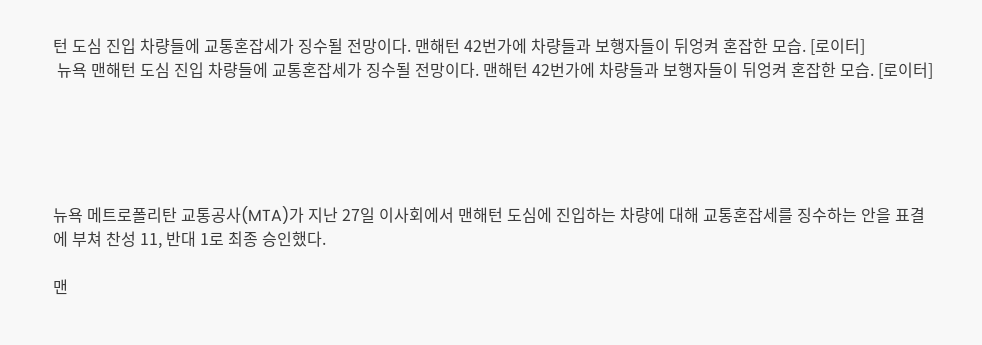턴 도심 진입 차량들에 교통혼잡세가 징수될 전망이다. 맨해턴 42번가에 차량들과 보행자들이 뒤엉켜 혼잡한 모습. [로이터]
 뉴욕 맨해턴 도심 진입 차량들에 교통혼잡세가 징수될 전망이다. 맨해턴 42번가에 차량들과 보행자들이 뒤엉켜 혼잡한 모습. [로이터]





뉴욕 메트로폴리탄 교통공사(MTA)가 지난 27일 이사회에서 맨해턴 도심에 진입하는 차량에 대해 교통혼잡세를 징수하는 안을 표결에 부쳐 찬성 11, 반대 1로 최종 승인했다.

맨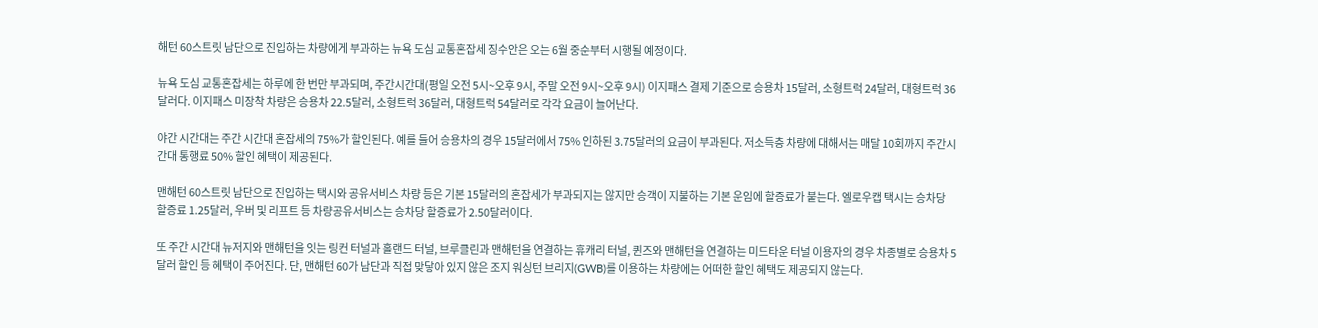해턴 60스트릿 남단으로 진입하는 차량에게 부과하는 뉴욕 도심 교통혼잡세 징수안은 오는 6월 중순부터 시행될 예정이다.

뉴욕 도심 교통혼잡세는 하루에 한 번만 부과되며, 주간시간대(평일 오전 5시~오후 9시, 주말 오전 9시~오후 9시) 이지패스 결제 기준으로 승용차 15달러, 소형트럭 24달러, 대형트럭 36달러다. 이지패스 미장착 차량은 승용차 22.5달러, 소형트럭 36달러, 대형트럭 54달러로 각각 요금이 늘어난다.

야간 시간대는 주간 시간대 혼잡세의 75%가 할인된다. 예를 들어 승용차의 경우 15달러에서 75% 인하된 3.75달러의 요금이 부과된다. 저소득층 차량에 대해서는 매달 10회까지 주간시간대 통행료 50% 할인 혜택이 제공된다.

맨해턴 60스트릿 남단으로 진입하는 택시와 공유서비스 차량 등은 기본 15달러의 혼잡세가 부과되지는 않지만 승객이 지불하는 기본 운임에 할증료가 붙는다. 엘로우캡 택시는 승차당 할증료 1.25달러, 우버 및 리프트 등 차량공유서비스는 승차당 할증료가 2.50달러이다.

또 주간 시간대 뉴저지와 맨해턴을 잇는 링컨 터널과 홀랜드 터널, 브루클린과 맨해턴을 연결하는 휴캐리 터널, 퀸즈와 맨해턴을 연결하는 미드타운 터널 이용자의 경우 차종별로 승용차 5달러 할인 등 혜택이 주어진다. 단, 맨해턴 60가 남단과 직접 맞닿아 있지 않은 조지 워싱턴 브리지(GWB)를 이용하는 차량에는 어떠한 할인 혜택도 제공되지 않는다.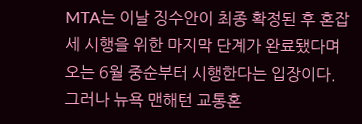MTA는 이날 징수안이 최종 확정된 후 혼잡세 시행을 위한 마지막 단계가 완료됐다며 오는 6월 중순부터 시행한다는 입장이다. 그러나 뉴욕 맨해턴 교통혼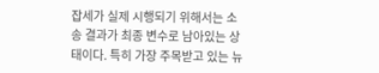잡세가 실제 시행되기 위해서는 소송 결과가 최종 변수로 남아있는 상태이다. 특히 가장 주목받고 있는 뉴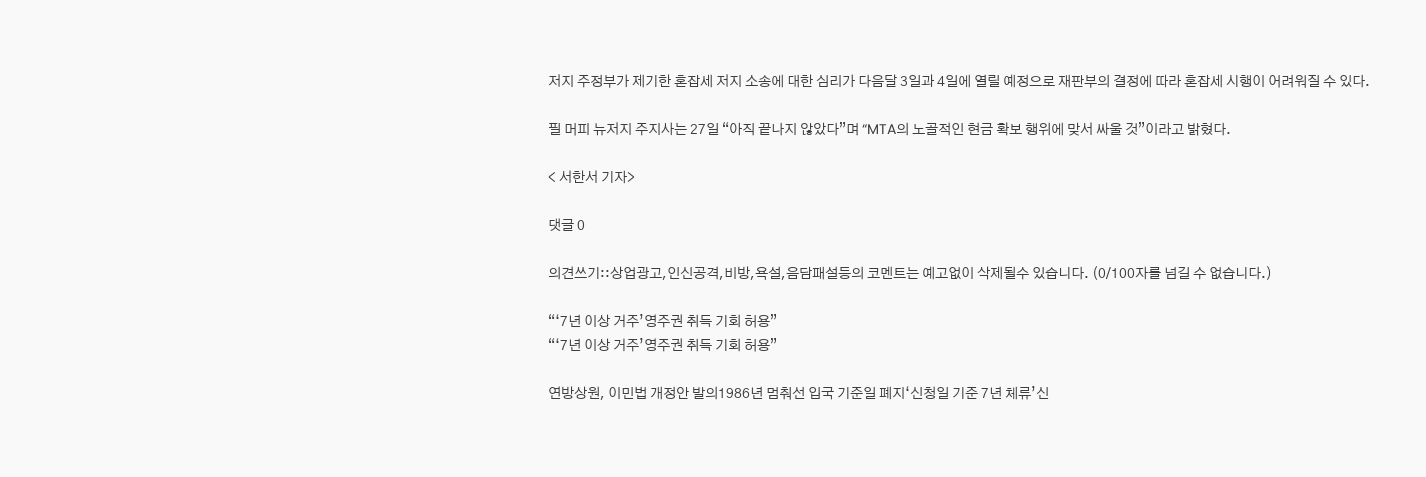저지 주정부가 제기한 혼잡세 저지 소송에 대한 심리가 다음달 3일과 4일에 열릴 예정으로 재판부의 결정에 따라 혼잡세 시행이 어려워질 수 있다.

필 머피 뉴저지 주지사는 27일 “아직 끝나지 않았다”며 “MTA의 노골적인 현금 확보 행위에 맞서 싸울 것”이라고 밝혔다.

< 서한서 기자>

댓글 0

의견쓰기::상업광고,인신공격,비방,욕설,음담패설등의 코멘트는 예고없이 삭제될수 있습니다. (0/100자를 넘길 수 없습니다.)

“‘7년 이상 거주’영주권 취득 기회 허용”
“‘7년 이상 거주’영주권 취득 기회 허용”

연방상원, 이민법 개정안 발의1986년 멈춰선 입국 기준일 폐지‘신청일 기준 7년 체류’신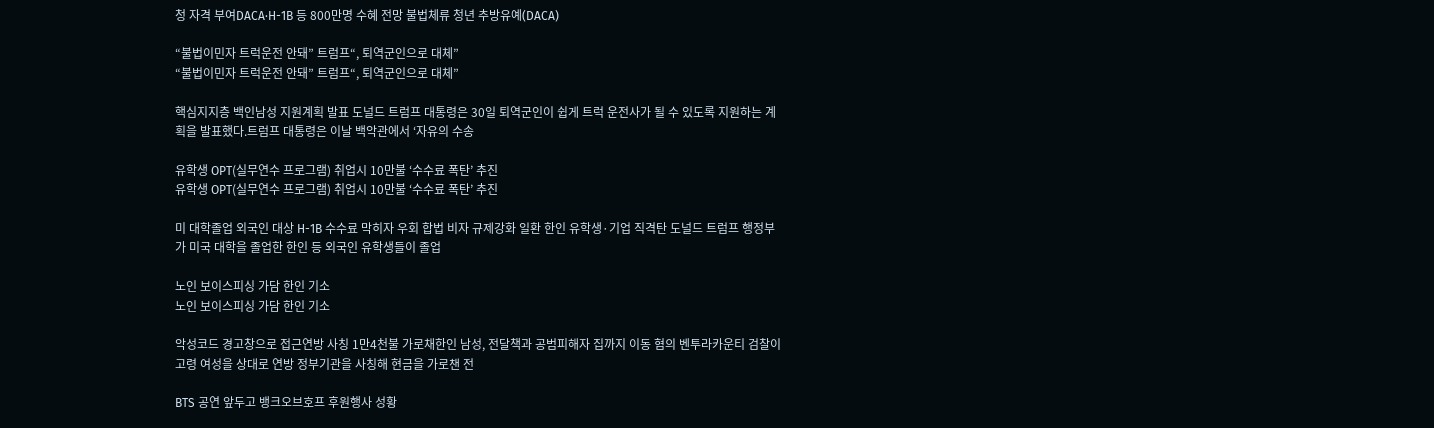청 자격 부여DACA·H-1B 등 800만명 수혜 전망 불법체류 청년 추방유예(DACA)

“불법이민자 트럭운전 안돼” 트럼프“, 퇴역군인으로 대체”
“불법이민자 트럭운전 안돼” 트럼프“, 퇴역군인으로 대체”

핵심지지층 백인남성 지원계획 발표 도널드 트럼프 대통령은 30일 퇴역군인이 쉽게 트럭 운전사가 될 수 있도록 지원하는 계획을 발표했다.트럼프 대통령은 이날 백악관에서 ‘자유의 수송

유학생 OPT(실무연수 프로그램) 취업시 10만불 ‘수수료 폭탄’ 추진
유학생 OPT(실무연수 프로그램) 취업시 10만불 ‘수수료 폭탄’ 추진

미 대학졸업 외국인 대상 H-1B 수수료 막히자 우회 합법 비자 규제강화 일환 한인 유학생·기업 직격탄 도널드 트럼프 행정부가 미국 대학을 졸업한 한인 등 외국인 유학생들이 졸업

노인 보이스피싱 가담 한인 기소
노인 보이스피싱 가담 한인 기소

악성코드 경고창으로 접근연방 사칭 1만4천불 가로채한인 남성, 전달책과 공범피해자 집까지 이동 혐의 벤투라카운티 검찰이 고령 여성을 상대로 연방 정부기관을 사칭해 현금을 가로챈 전

BTS 공연 앞두고 뱅크오브호프 후원행사 성황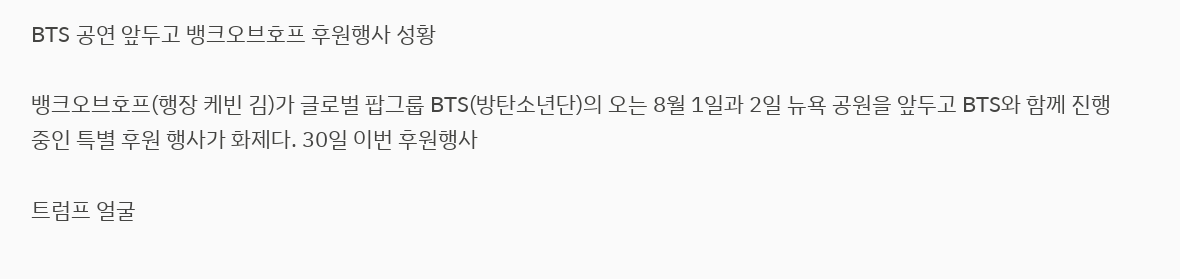BTS 공연 앞두고 뱅크오브호프 후원행사 성황

뱅크오브호프(행장 케빈 김)가 글로벌 팝그룹 BTS(방탄소년단)의 오는 8월 1일과 2일 뉴욕 공원을 앞두고 BTS와 함께 진행중인 특별 후원 행사가 화제다. 30일 이번 후원행사

트럼프 얼굴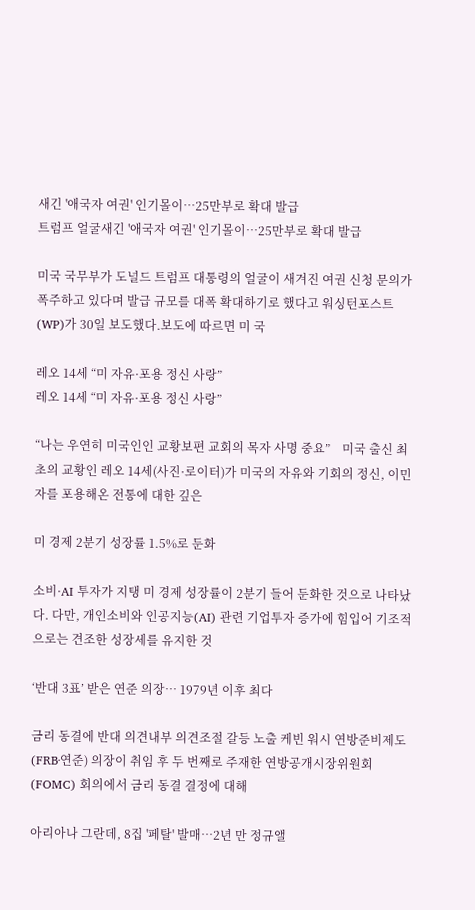새긴 '애국자 여권' 인기몰이…25만부로 확대 발급
트럼프 얼굴새긴 '애국자 여권' 인기몰이…25만부로 확대 발급

미국 국무부가 도널드 트럼프 대통령의 얼굴이 새겨진 여권 신청 문의가 폭주하고 있다며 발급 규모를 대폭 확대하기로 했다고 워싱턴포스트(WP)가 30일 보도했다.보도에 따르면 미 국

레오 14세 “미 자유·포용 정신 사랑”
레오 14세 “미 자유·포용 정신 사랑”

“나는 우연히 미국인인 교황보편 교회의 목자 사명 중요”    미국 출신 최초의 교황인 레오 14세(사진·로이터)가 미국의 자유와 기회의 정신, 이민자를 포용해온 전통에 대한 깊은

미 경제 2분기 성장률 1.5%로 둔화

소비·AI 투자가 지탱 미 경제 성장률이 2분기 들어 둔화한 것으로 나타났다. 다만, 개인소비와 인공지능(AI) 관련 기업투자 증가에 힘입어 기조적으로는 견조한 성장세를 유지한 것

‘반대 3표’ 받은 연준 의장… 1979년 이후 최다

금리 동결에 반대 의견내부 의견조절 갈등 노출 케빈 워시 연방준비제도(FRB·연준) 의장이 취임 후 두 번째로 주재한 연방공개시장위원회(FOMC) 회의에서 금리 동결 결정에 대해

아리아나 그란데, 8집 '페탈' 발매…2년 만 정규앨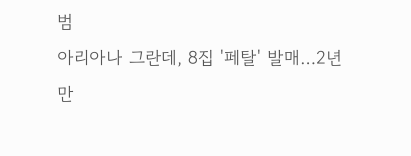범
아리아나 그란데, 8집 '페탈' 발매…2년 만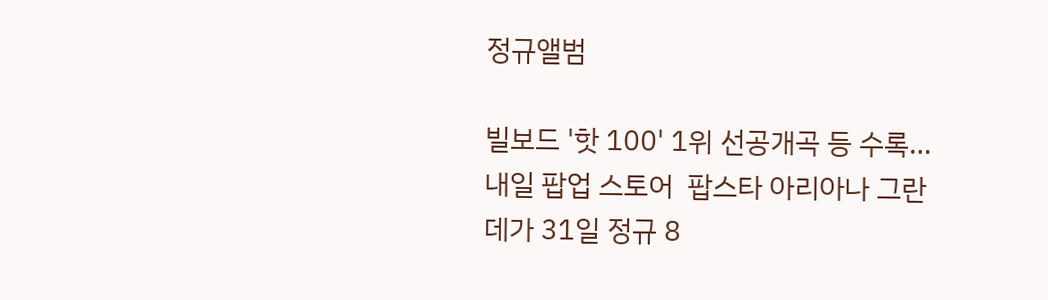정규앨범

빌보드 '핫 100' 1위 선공개곡 등 수록…내일 팝업 스토어  팝스타 아리아나 그란데가 31일 정규 8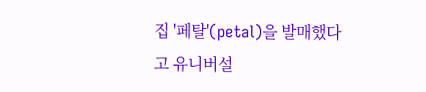집 '페탈'(petal)을 발매했다고 유니버설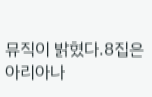뮤직이 밝혔다.8집은 아리아나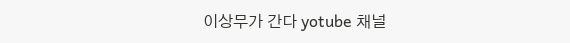이상무가 간다 yotube 채널